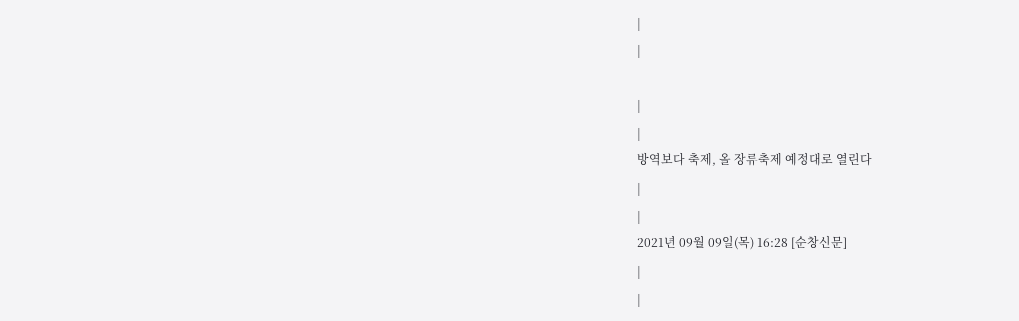|
|

|
|
방역보다 축제, 올 장류축제 예정대로 열린다
|
|
2021년 09월 09일(목) 16:28 [순창신문]
|
|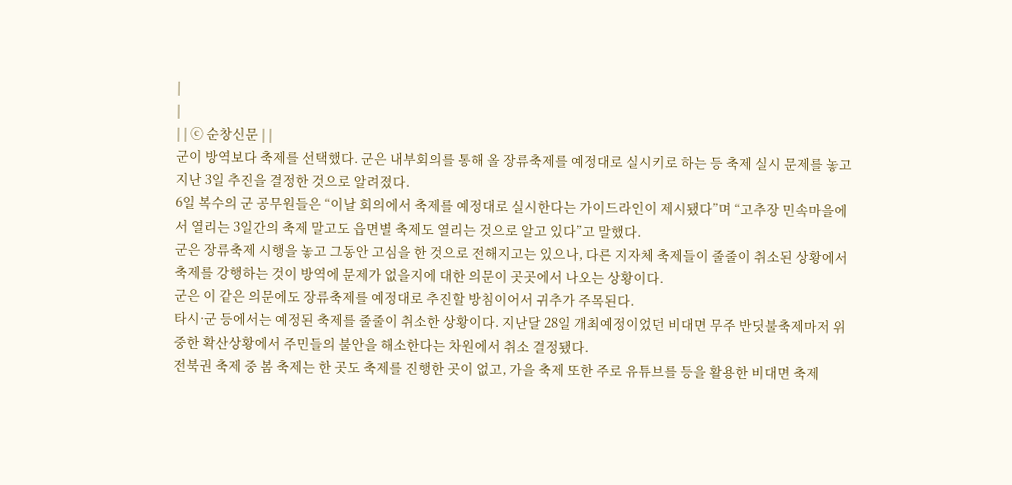|
|
| | ⓒ 순창신문 | |
군이 방역보다 축제를 선택했다. 군은 내부회의를 통해 올 장류축제를 예정대로 실시키로 하는 등 축제 실시 문제를 놓고 지난 3일 추진을 결정한 것으로 알려졌다.
6일 복수의 군 공무원들은 “이날 회의에서 축제를 예정대로 실시한다는 가이드라인이 제시됐다”며 “고추장 민속마을에서 열리는 3일간의 축제 말고도 읍면별 축제도 열리는 것으로 알고 있다”고 말했다.
군은 장류축제 시행을 놓고 그동안 고심을 한 것으로 전해지고는 있으나, 다른 지자체 축제들이 줄줄이 취소된 상황에서 축제를 강행하는 것이 방역에 문제가 없을지에 대한 의문이 곳곳에서 나오는 상황이다.
군은 이 같은 의문에도 장류축제를 예정대로 추진할 방침이어서 귀추가 주목된다.
타시·군 등에서는 예정된 축제를 줄줄이 취소한 상황이다. 지난달 28일 개최예정이었던 비대면 무주 반딧불축제마저 위중한 확산상황에서 주민들의 불안을 해소한다는 차원에서 취소 결정됐다.
전북권 축제 중 봄 축제는 한 곳도 축제를 진행한 곳이 없고, 가을 축제 또한 주로 유튜브를 등을 활용한 비대면 축제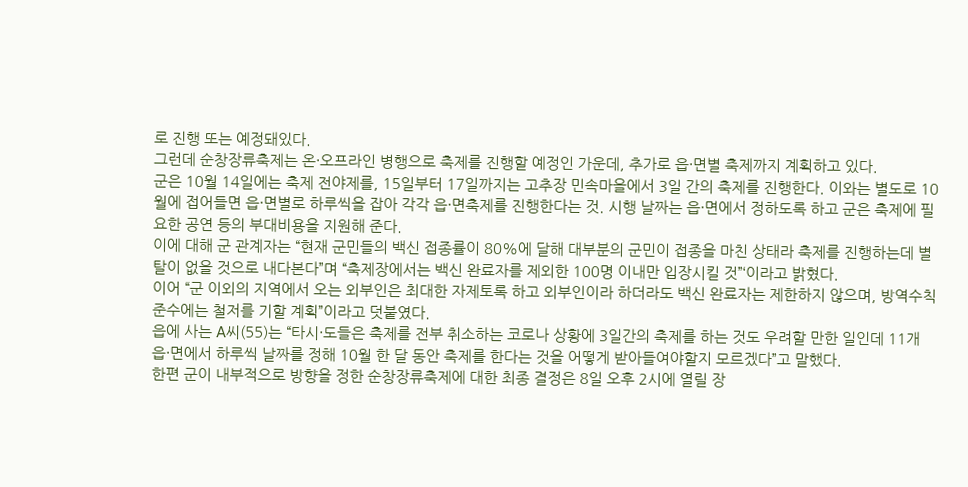로 진행 또는 예정돼있다.
그런데 순창장류축제는 온·오프라인 병행으로 축제를 진행할 예정인 가운데, 추가로 읍·면별 축제까지 계획하고 있다.
군은 10월 14일에는 축제 전야제를, 15일부터 17일까지는 고추장 민속마을에서 3일 간의 축제를 진행한다. 이와는 별도로 10월에 접어들면 읍·면별로 하루씩을 잡아 각각 읍·면축제를 진행한다는 것. 시행 날짜는 읍·면에서 정하도록 하고 군은 축제에 필요한 공연 등의 부대비용을 지원해 준다.
이에 대해 군 관계자는 “현재 군민들의 백신 접종률이 80%에 달해 대부분의 군민이 접종을 마친 상태라 축제를 진행하는데 별 탈이 없을 것으로 내다본다”며 “축제장에서는 백신 완료자를 제외한 100명 이내만 입장시킬 것”‘이라고 밝혔다.
이어 “군 이외의 지역에서 오는 외부인은 최대한 자제토록 하고 외부인이라 하더라도 백신 완료자는 제한하지 않으며, 방역수칙 준수에는 철저를 기할 계획”이라고 덧붙였다.
읍에 사는 A씨(55)는 “타시·도들은 축제를 전부 취소하는 코로나 상황에 3일간의 축제를 하는 것도 우려할 만한 일인데 11개 읍·면에서 하루씩 날짜를 정해 10월 한 달 동안 축제를 한다는 것을 어떻게 받아들여야할지 모르겠다”고 말했다.
한편 군이 내부적으로 방향을 정한 순창장류축제에 대한 최종 결정은 8일 오후 2시에 열릴 장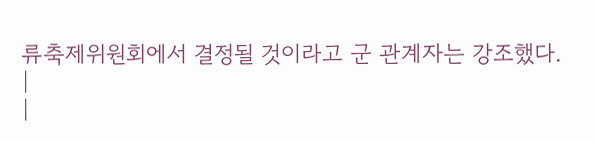류축제위원회에서 결정될 것이라고 군 관계자는 강조했다.
|
|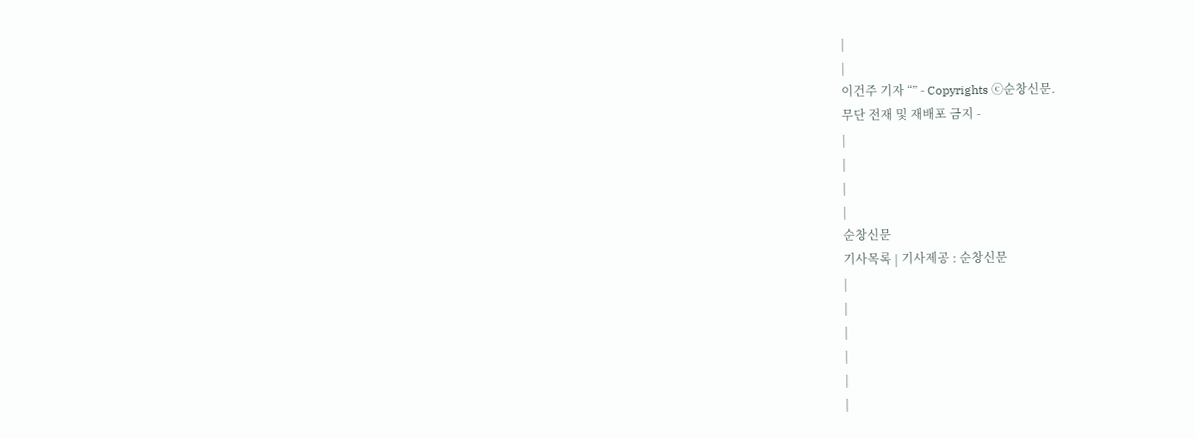|
|
이건주 기자 “” - Copyrights ⓒ순창신문.
무단 전재 및 재배포 금지 -
|
|
|
|
순창신문
기사목록 | 기사제공 : 순창신문
|
|
|
|
|
|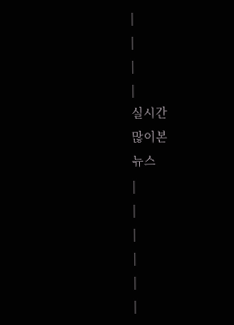|
|
|
|
실시간
많이본
뉴스
|
|
|
|
|
|